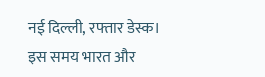नई दिल्ली, रफ्तार डेस्क। इस समय भारत और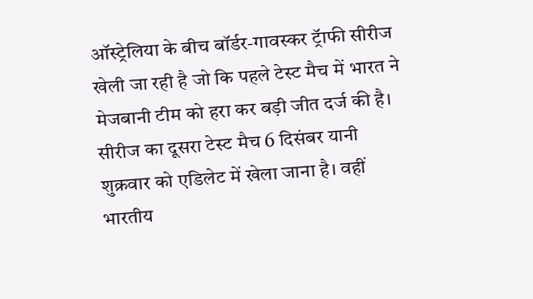ऑस्ट्रेलिया के बीच बॉर्डर-गावस्कर ट्रॅाफी सीरीज खेली जा रही है जो कि पहले टेस्ट मैच में भारत ने मेजबानी टीम को हरा कर बड़ी जीत दर्ज की है। सीरीज का दूसरा टेस्ट मैच 6 दिसंबर यानी शुक्रवार को एडिलेट में खेला जाना है। वहीं भारतीय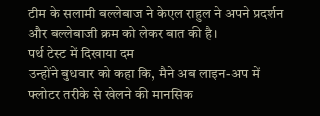टीम के सलामी बल्लेबाज ने केएल राहुल ने अपने प्रदर्शन और बल्लेबाजी क्रम को लेकर बात की है।
पर्थ टेस्ट में दिखाया दम
उन्होंने बुधवार को कहा कि, मैने अब लाइन-अप में फ्लोटर तरीके से खेलने की मानसिक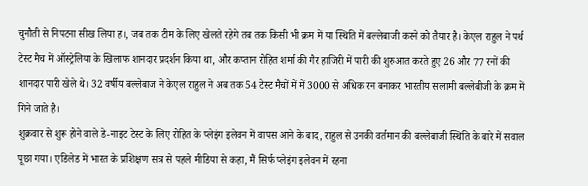चुनौती से निपटना सीख लिया ह।, जब तक टीम के लिए खेलते रहेगे तब तक किसी भी क्रम में या स्थिति में बल्लेबाजी करने को तैयार है। केएल राहुल ने पर्थ टेस्ट मैच में ऑस्ट्रेलिया के खिलाफ शानदार प्रदर्शन किया था, और कप्तान रोहित शर्मा की गैर हाजिरी में पारी की शुरुआत करते हुए 26 और 77 रनों की शानदार पारी खेले थे। 32 वर्षीय बल्लेबाज ने केएल राहुल ने अब तक 54 टेस्ट मैचों में में 3000 से अधिक रन बनाकर भारतीय सलामी बल्लेबीजी के क्रम में गिने जाते है।
शुक्रवार से शुरू होने वाले डे-नाइट टेस्ट के लिए रोहित के प्लेइंग इलेवन में वापस आने के बाद, राहुल से उनकी वर्तमान की बल्लेबाजी स्थिति के बारे में सवाल पूछा गया। एडिलेड में भारत के प्रशिक्षण सत्र से पहले मीडिया से कहा, मैं सिर्फ प्लेइंग इलेवन में रहना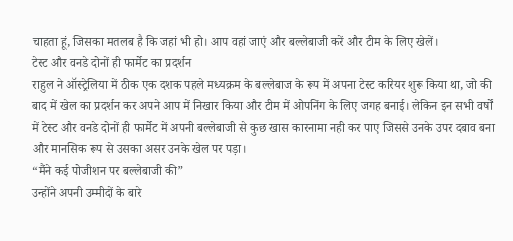चाहता हूं, जिसका मतलब है कि जहां भी हो। आप वहां जाएं और बल्लेबाजी करें और टीम के लिए खेलें।
टेस्ट और वनडे दोनों ही फार्मेट का प्रदर्शन
राहुल ने ऑस्ट्रेलिया में ठीक एक दशक पहले मध्यक्रम के बल्लेबाज के रूप में अपना टेस्ट करियर शुरू किया था, जो की बाद में खेल का प्रदर्शन कर अपने आप में निखार किया और टीम में ओपनिंग के लिए जगह बनाई। लेकिन इन सभी वर्षों में टेस्ट और वनडे दोनों ही फार्मेट में अपनी बल्लेबाजी से कुछ खास कारनामा नही कर पाए जिससे उनके उपर दबाव बना और मानसिक रूप से उसका असर उनके खेल पर पड़ा।
“मैंने कई पोजीशन पर बल्लेबाजी की”
उन्होंने अपनी उम्मीदों के बारे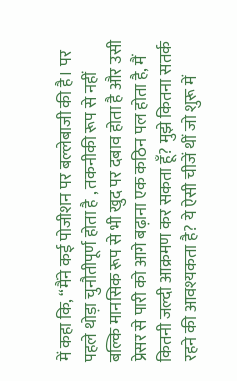में कहा कि, “मैंने कई पोजीशन पर बल्लेबाजी की है। पर पहले थोड़ा चुनौतीपूर्ण होता है , तकनीकी रूप से नहीं बल्कि मानसिक रूप से भी खुद पर दबाव होता है और उसी प्रेसर से पारी को आगे बढ़ाना एक कठिन पल होता है, मैं कितनी जल्दी आक्रमण कर सकता हूँ? मुझे कितना सतर्क रहने की आवश्यकता है? ये ऐसी चीजें थीं जो शुरू में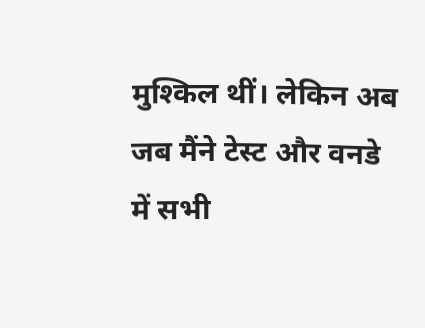मुश्किल थीं। लेकिन अब जब मैंने टेस्ट और वनडे में सभी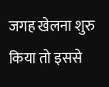जगह खेलना शुरु किया तो इससे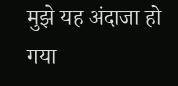मुझे यह अंदाजा हो गया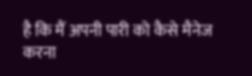है कि मैं अपनी पारी को कैसे मैनेज करना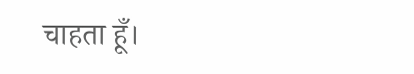चाहता हूँ।